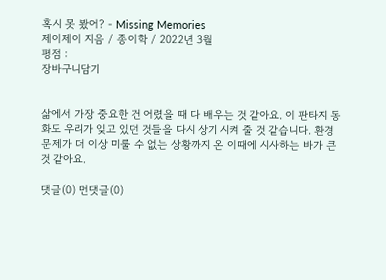혹시 못 봤어? - Missing Memories
제이제이 지음 / 종이학 / 2022년 3월
평점 :
장바구니담기


삶에서 가장 중요한 건 어렸을 때 다 배우는 것 같아요. 이 판타지 동화도 우리가 잊고 있던 것들을 다시 상기 시켜 줄 것 같습니다. 환경 문제가 더 이상 미룰 수 없는 상황까지 온 이때에 시사하는 바가 큰 것 같아요.

댓글(0) 먼댓글(0)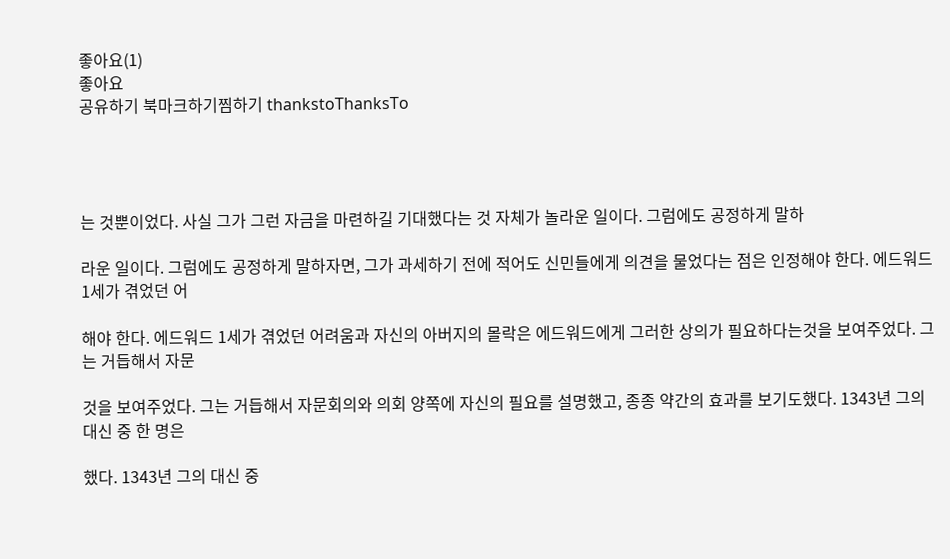좋아요(1)
좋아요
공유하기 북마크하기찜하기 thankstoThanksTo




는 것뿐이었다. 사실 그가 그런 자금을 마련하길 기대했다는 것 자체가 놀라운 일이다. 그럼에도 공정하게 말하

라운 일이다. 그럼에도 공정하게 말하자면, 그가 과세하기 전에 적어도 신민들에게 의견을 물었다는 점은 인정해야 한다. 에드워드 1세가 겪었던 어

해야 한다. 에드워드 1세가 겪었던 어려움과 자신의 아버지의 몰락은 에드워드에게 그러한 상의가 필요하다는것을 보여주었다. 그는 거듭해서 자문

것을 보여주었다. 그는 거듭해서 자문회의와 의회 양쪽에 자신의 필요를 설명했고, 종종 약간의 효과를 보기도했다. 1343년 그의 대신 중 한 명은

했다. 1343년 그의 대신 중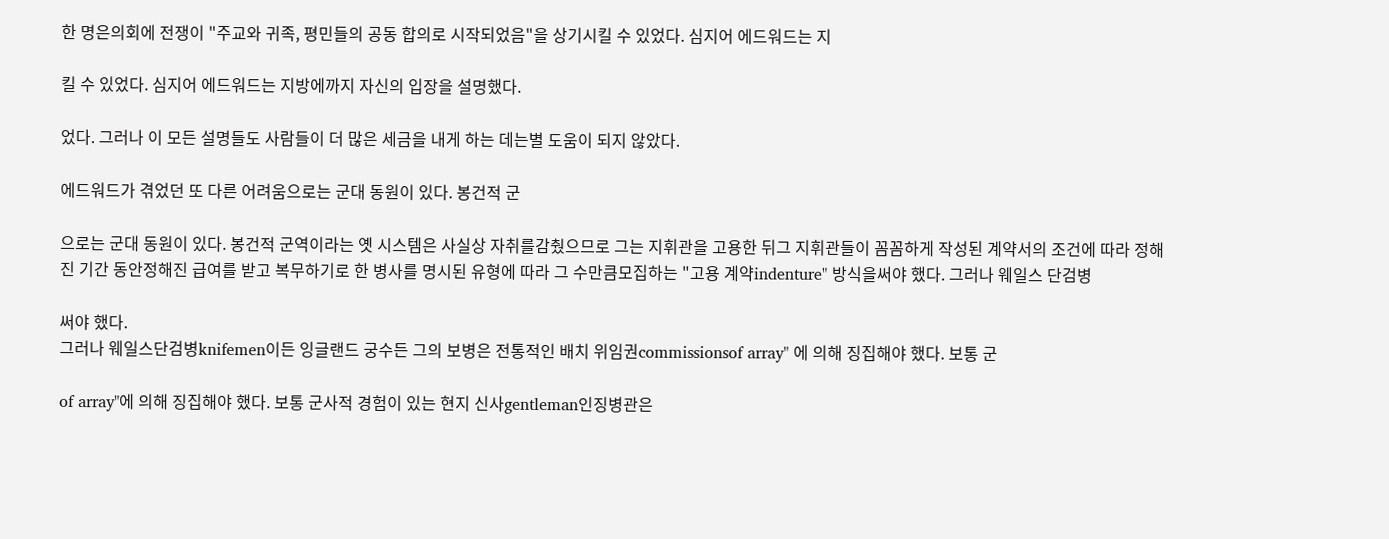한 명은의회에 전쟁이 "주교와 귀족, 평민들의 공동 합의로 시작되었음"을 상기시킬 수 있었다. 심지어 에드워드는 지

킬 수 있었다. 심지어 에드워드는 지방에까지 자신의 입장을 설명했다.

었다. 그러나 이 모든 설명들도 사람들이 더 많은 세금을 내게 하는 데는별 도움이 되지 않았다.

에드워드가 겪었던 또 다른 어려움으로는 군대 동원이 있다. 봉건적 군

으로는 군대 동원이 있다. 봉건적 군역이라는 옛 시스템은 사실상 자취를감췄으므로 그는 지휘관을 고용한 뒤그 지휘관들이 꼼꼼하게 작성된 계약서의 조건에 따라 정해진 기간 동안정해진 급여를 받고 복무하기로 한 병사를 명시된 유형에 따라 그 수만큼모집하는 "고용 계약indenture" 방식을써야 했다. 그러나 웨일스 단검병

써야 했다.
그러나 웨일스단검병knifemen이든 잉글랜드 궁수든 그의 보병은 전통적인 배치 위임권commissionsof array" 에 의해 징집해야 했다. 보통 군

of array"에 의해 징집해야 했다. 보통 군사적 경험이 있는 현지 신사gentleman인징병관은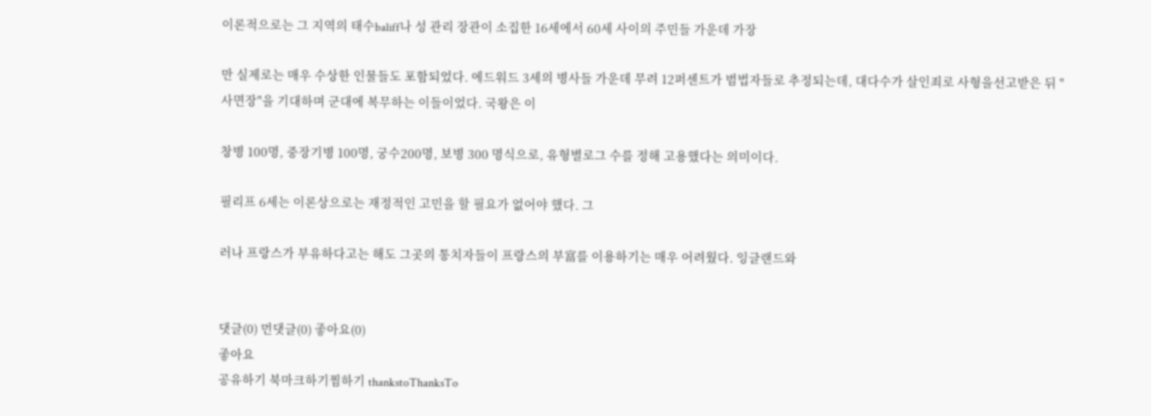이론적으로는 그 지역의 태수baliff나 성 관리 장관이 소집한 16세에서 60세 사이의 주민들 가운데 가장

만 실제로는 매우 수상한 인물들도 포함되었다. 에드워드 3세의 병사들 가운데 무려 12퍼센트가 범법자들로 추정되는데, 대다수가 살인죄로 사형을선고받은 뒤 "사면장"을 기대하며 군대에 복무하는 이들이었다. 국왕은 이

창병 100명, 중장기병 100명, 궁수200명, 보병 300 명식으로, 유형별로그 수를 정해 고용했다는 의미이다.

필리프 6세는 이론상으로는 재정적인 고민을 할 필요가 없어야 했다. 그

러나 프랑스가 부유하다고는 해도 그곳의 통치자들이 프랑스의 부富를 이용하기는 매우 어려웠다. 잉글랜드와


댓글(0) 먼댓글(0) 좋아요(0)
좋아요
공유하기 북마크하기찜하기 thankstoThanksTo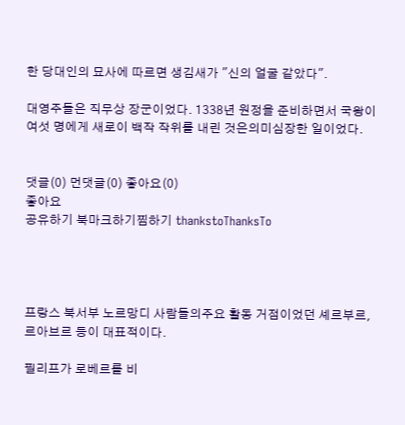한 당대인의 묘사에 따르면 생김새가 "신의 얼굴 같았다".

대영주들은 직무상 장군이었다. 1338년 원정을 준비하면서 국왕이 여섯 명에게 새로이 백작 작위를 내린 것은의미심장한 일이었다.


댓글(0) 먼댓글(0) 좋아요(0)
좋아요
공유하기 북마크하기찜하기 thankstoThanksTo




프랑스 북서부 노르망디 사람들의주요 활동 거점이었던 셰르부르, 르아브르 등이 대표적이다.

필리프가 로베르를 비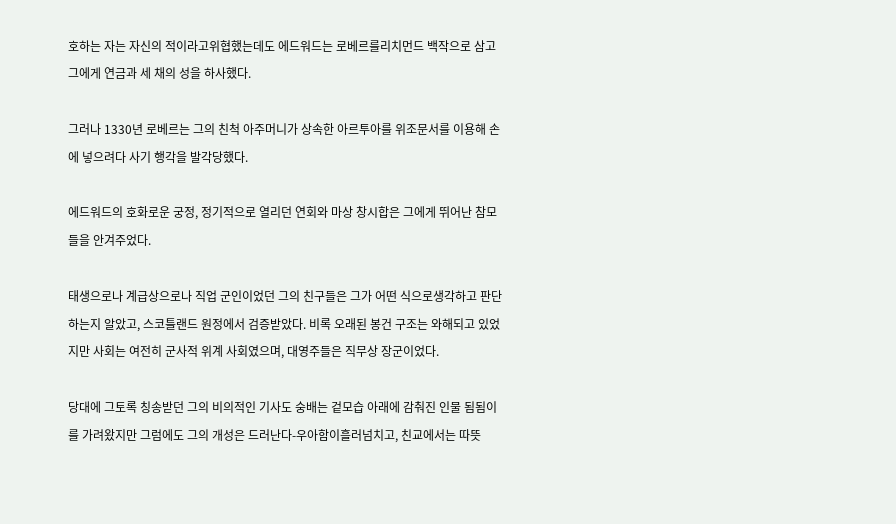호하는 자는 자신의 적이라고위협했는데도 에드워드는 로베르를리치먼드 백작으로 삼고 그에게 연금과 세 채의 성을 하사했다.

그러나 1330년 로베르는 그의 친척 아주머니가 상속한 아르투아를 위조문서를 이용해 손에 넣으려다 사기 행각을 발각당했다.

에드워드의 호화로운 궁정, 정기적으로 열리던 연회와 마상 창시합은 그에게 뛰어난 참모들을 안겨주었다.

태생으로나 계급상으로나 직업 군인이었던 그의 친구들은 그가 어떤 식으로생각하고 판단하는지 알았고, 스코틀랜드 원정에서 검증받았다. 비록 오래된 봉건 구조는 와해되고 있었지만 사회는 여전히 군사적 위계 사회였으며, 대영주들은 직무상 장군이었다.

당대에 그토록 칭송받던 그의 비의적인 기사도 숭배는 겉모습 아래에 감춰진 인물 됨됨이를 가려왔지만 그럼에도 그의 개성은 드러난다-우아함이흘러넘치고, 친교에서는 따뜻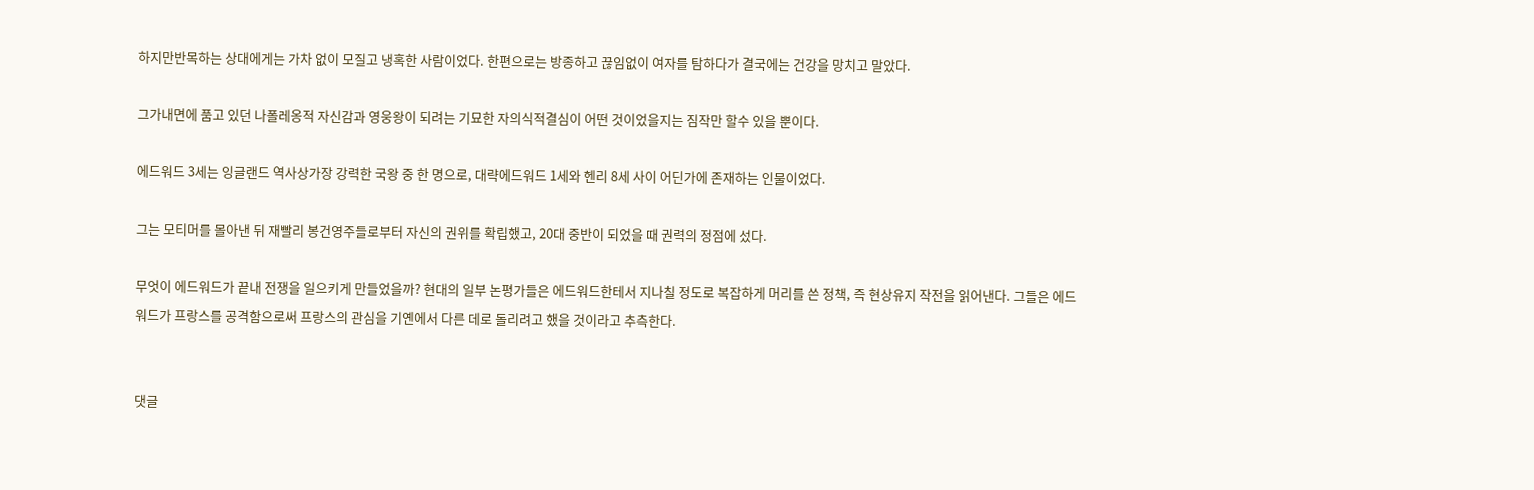하지만반목하는 상대에게는 가차 없이 모질고 냉혹한 사람이었다. 한편으로는 방종하고 끊임없이 여자를 탐하다가 결국에는 건강을 망치고 말았다.

그가내면에 품고 있던 나폴레옹적 자신감과 영웅왕이 되려는 기묘한 자의식적결심이 어떤 것이었을지는 짐작만 할수 있을 뿐이다.

에드워드 3세는 잉글랜드 역사상가장 강력한 국왕 중 한 명으로, 대략에드워드 1세와 헨리 8세 사이 어딘가에 존재하는 인물이었다.

그는 모티머를 몰아낸 뒤 재빨리 봉건영주들로부터 자신의 권위를 확립했고, 20대 중반이 되었을 때 권력의 정점에 섰다.

무엇이 에드워드가 끝내 전쟁을 일으키게 만들었을까? 현대의 일부 논평가들은 에드워드한테서 지나칠 정도로 복잡하게 머리를 쓴 정책, 즉 현상유지 작전을 읽어낸다. 그들은 에드워드가 프랑스를 공격함으로써 프랑스의 관심을 기옌에서 다른 데로 돌리려고 했을 것이라고 추측한다.


댓글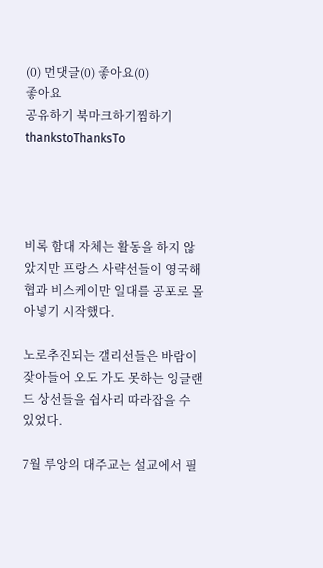(0) 먼댓글(0) 좋아요(0)
좋아요
공유하기 북마크하기찜하기 thankstoThanksTo




비록 함대 자체는 활동을 하지 않았지만 프랑스 사략선들이 영국해협과 비스케이만 일대를 공포로 몰아넣기 시작했다.

노로추진되는 갤리선들은 바람이 잦아들어 오도 가도 못하는 잉글랜드 상선들을 쉽사리 따라잡을 수 있었다.

7월 루앙의 대주교는 설교에서 필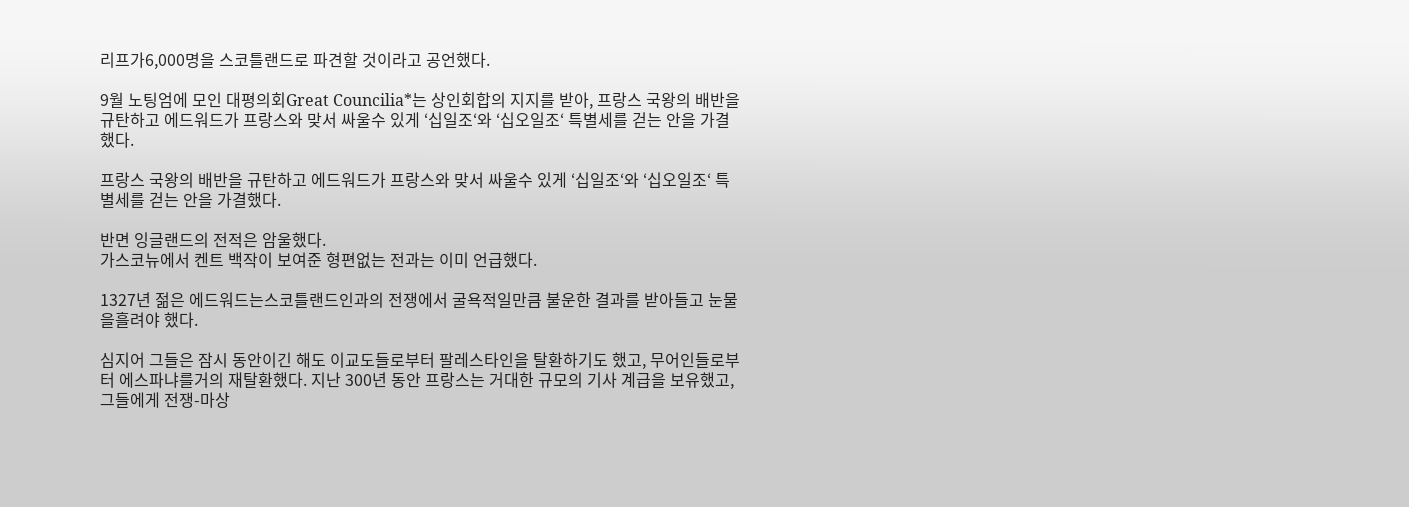리프가6,000명을 스코틀랜드로 파견할 것이라고 공언했다.

9월 노팅엄에 모인 대평의회Great Councilia*는 상인회합의 지지를 받아, 프랑스 국왕의 배반을 규탄하고 에드워드가 프랑스와 맞서 싸울수 있게 ‘십일조‘와 ‘십오일조‘ 특별세를 걷는 안을 가결했다.

프랑스 국왕의 배반을 규탄하고 에드워드가 프랑스와 맞서 싸울수 있게 ‘십일조‘와 ‘십오일조‘ 특별세를 걷는 안을 가결했다.

반면 잉글랜드의 전적은 암울했다.
가스코뉴에서 켄트 백작이 보여준 형편없는 전과는 이미 언급했다.

1327년 젊은 에드워드는스코틀랜드인과의 전쟁에서 굴욕적일만큼 불운한 결과를 받아들고 눈물을흘려야 했다.

심지어 그들은 잠시 동안이긴 해도 이교도들로부터 팔레스타인을 탈환하기도 했고, 무어인들로부터 에스파냐를거의 재탈환했다. 지난 300년 동안 프랑스는 거대한 규모의 기사 계급을 보유했고, 그들에게 전쟁-마상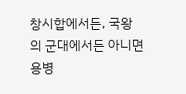창시합에서든, 국왕의 군대에서든 아니면 용병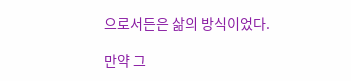으로서든은 삶의 방식이었다.

만약 그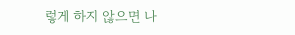렇게 하지 않으면 나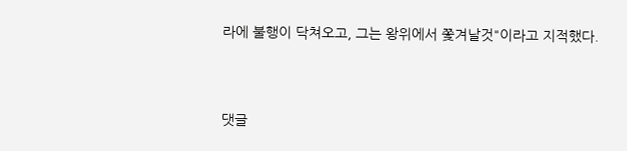라에 불행이 닥쳐오고, 그는 왕위에서 쫓겨날것"이라고 지적했다.


댓글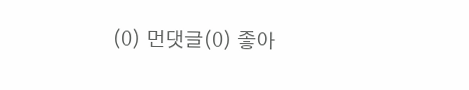(0) 먼댓글(0) 좋아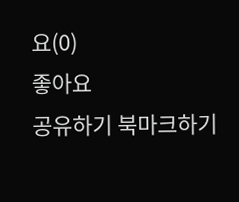요(0)
좋아요
공유하기 북마크하기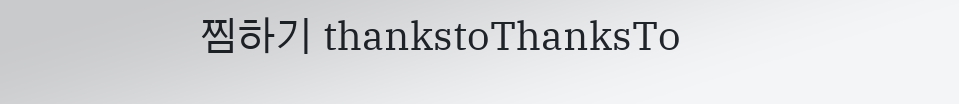찜하기 thankstoThanksTo